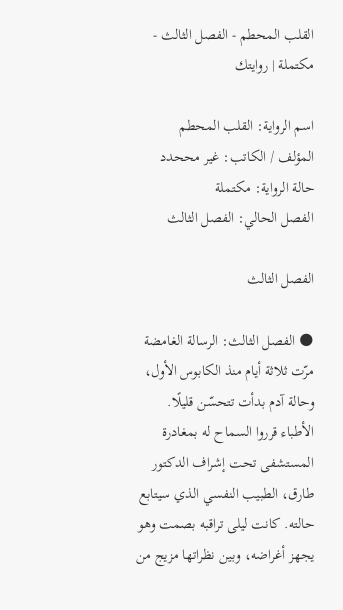القلب المحطم - الفصل الثالث - مكتملة | روايتك

اسم الرواية: القلب المحطم
المؤلف / الكاتب: غير مححدد
حالة الرواية: مكتملة
الفصل الحالي: الفصل الثالث

الفصل الثالث

🌑 الفصل الثالث: الرسالة الغامضة مرّت ثلاثة أيام منذ الكابوس الأول، وحالة آدم بدأت تتحسّن قليلًا. الأطباء قرروا السماح له بمغادرة المستشفى تحت إشراف الدكتور طارق، الطبيب النفسي الذي سيتابع حالته. كانت ليلى تراقبه بصمت وهو يجهز أغراضه، وبين نظراتها مزيج من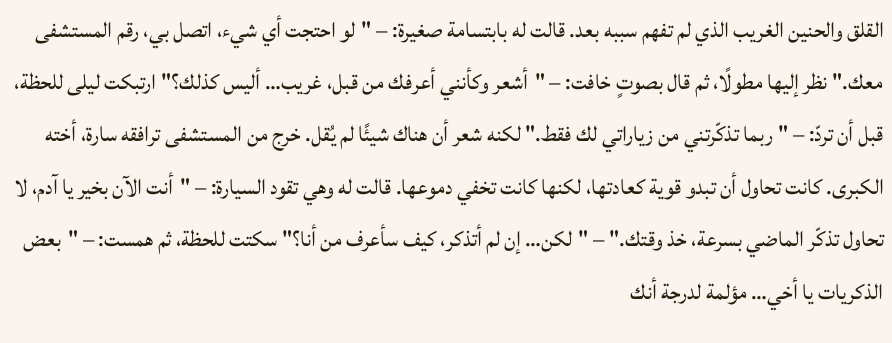القلق والحنين الغريب الذي لم تفهم سببه بعد. قالت له بابتسامة صغيرة: – "لو احتجت أي شيء، اتصل بي، رقم المستشفى معك." نظر إليها مطولًا، ثم قال بصوتٍ خافت: – "أشعر وكأنني أعرفك من قبل، غريب… أليس كذلك؟" ارتبكت ليلى للحظة، قبل أن تردّ: – "ربما تذكّرتني من زياراتي لك فقط." لكنه شعر أن هناك شيئًا لم يُقل. خرج من المستشفى ترافقه سارة، أخته الكبرى. كانت تحاول أن تبدو قوية كعادتها، لكنها كانت تخفي دموعها. قالت له وهي تقود السيارة: – "أنت الآن بخير يا آدم، لا تحاول تذكّر الماضي بسرعة، خذ وقتك." – "لكن… إن لم أتذكر، كيف سأعرف من أنا؟" سكتت للحظة، ثم همست: – "بعض الذكريات يا أخي… مؤلمة لدرجة أنك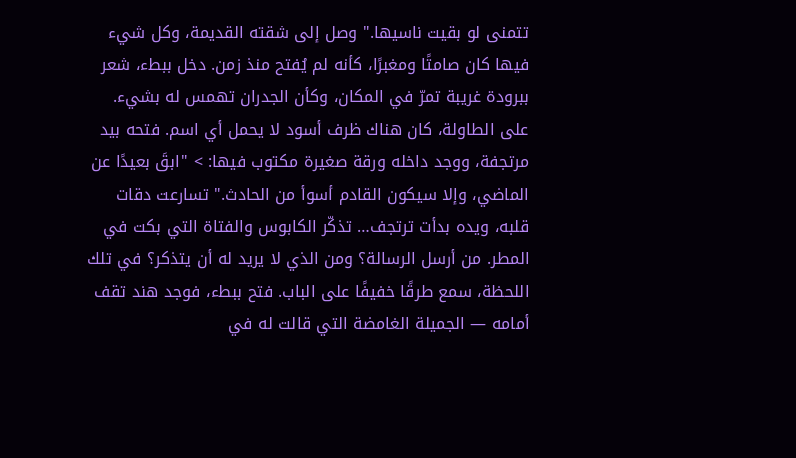تتمنى لو بقيت ناسيها." وصل إلى شقته القديمة، وكل شيء فيها كان صامتًا ومغبرًا، كأنه لم يُفتح منذ زمن. دخل ببطء، شعر ببرودة غريبة تمرّ في المكان، وكأن الجدران تهمس له بشيء. على الطاولة، كان هناك ظرف أسود لا يحمل أي اسم. فتحه بيد مرتجفة، ووجد داخله ورقة صغيرة مكتوب فيها: > "ابقَ بعيدًا عن الماضي، وإلا سيكون القادم أسوأ من الحادث." تسارعت دقات قلبه، ويده بدأت ترتجف… تذكّر الكابوس والفتاة التي بكت في المطر. من أرسل الرسالة؟ ومن الذي لا يريد له أن يتذكر؟ في تلك اللحظة، سمع طرقًا خفيفًا على الباب. فتح ببطء، فوجد هند تقف أمامه — الجميلة الغامضة التي قالت له في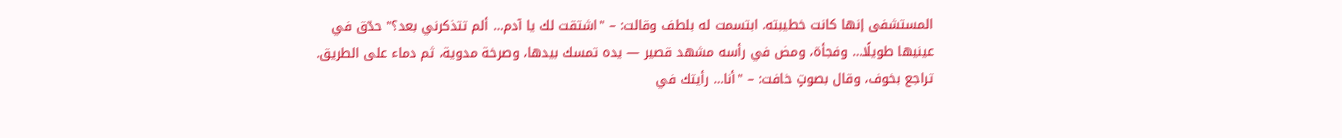المستشفى إنها كانت خطيبته. ابتسمت له بلطف وقالت: – "اشتقت لك يا آدم… ألم تتذكرني بعد؟" حدّق في عينيها طويلًا… وفجأة، ومض في رأسه مشهد قصير — يده تمسك بيدها، وصرخة مدوية، ثم دماء على الطريق. تراجع بخوف، وقال بصوتٍ خافت: – "أنا… رأيتك في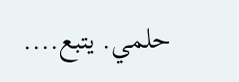حلمي. يتبع....